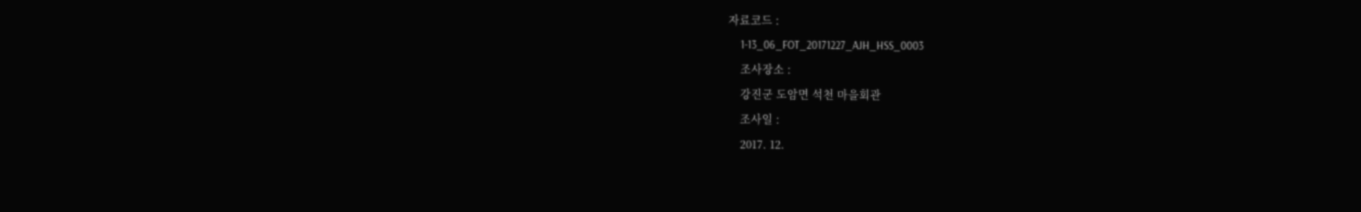자료코드 :
    1-13_06_FOT_20171227_AJH_HSS_0003
    조사장소 :
    강진군 도암면 석천 마을회관
    조사일 :
    2017. 12.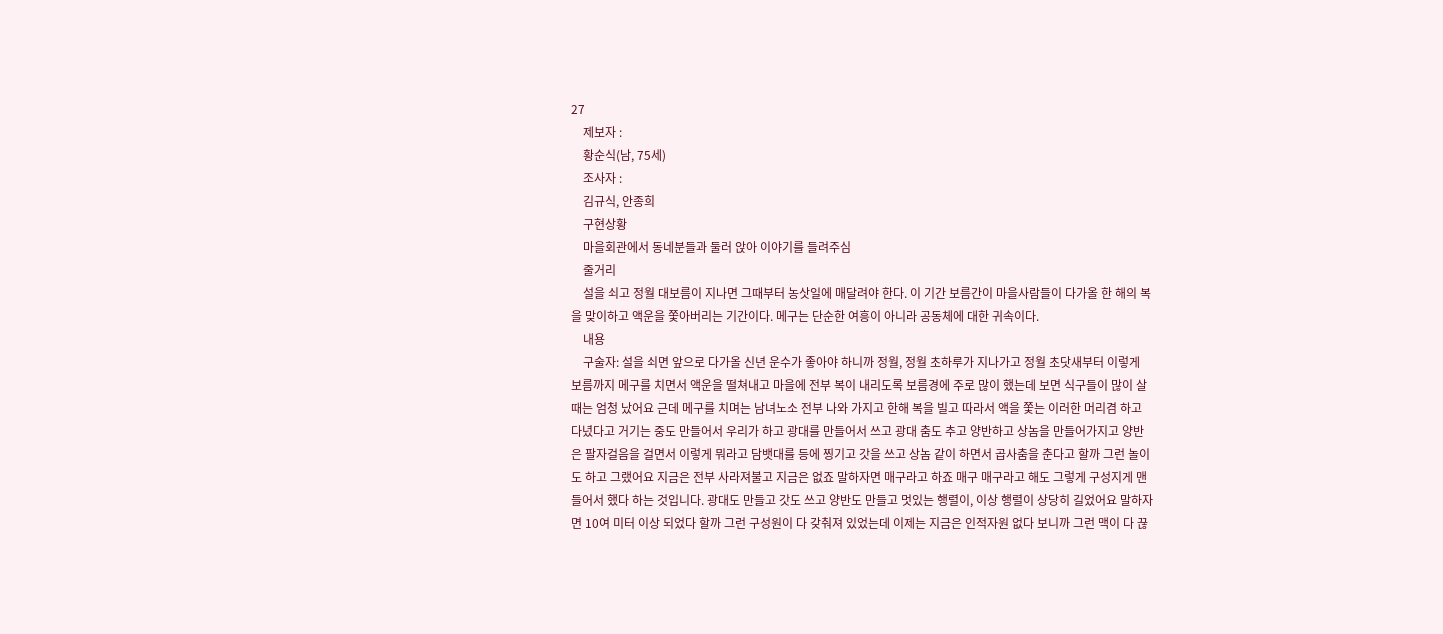27
    제보자 :
    황순식(남, 75세)
    조사자 :
    김규식, 안종희
    구현상황
    마을회관에서 동네분들과 둘러 앉아 이야기를 들려주심
    줄거리
    설을 쇠고 정월 대보름이 지나면 그때부터 농삿일에 매달려야 한다. 이 기간 보름간이 마을사람들이 다가올 한 해의 복을 맞이하고 액운을 쫓아버리는 기간이다. 메구는 단순한 여흥이 아니라 공동체에 대한 귀속이다.
    내용
    구술자: 설을 쇠면 앞으로 다가올 신년 운수가 좋아야 하니까 정월, 정월 초하루가 지나가고 정월 초닷새부터 이렇게 보름까지 메구를 치면서 액운을 떨쳐내고 마을에 전부 복이 내리도록 보름경에 주로 많이 했는데 보면 식구들이 많이 살 때는 엄청 났어요 근데 메구를 치며는 남녀노소 전부 나와 가지고 한해 복을 빌고 따라서 액을 쫓는 이러한 머리겸 하고 다녔다고 거기는 중도 만들어서 우리가 하고 광대를 만들어서 쓰고 광대 춤도 추고 양반하고 상놈을 만들어가지고 양반은 팔자걸음을 걸면서 이렇게 뭐라고 담뱃대를 등에 찡기고 갓을 쓰고 상놈 같이 하면서 곱사춤을 춘다고 할까 그런 놀이도 하고 그랬어요 지금은 전부 사라져불고 지금은 없죠 말하자면 매구라고 하죠 매구 매구라고 해도 그렇게 구성지게 맨들어서 했다 하는 것입니다. 광대도 만들고 갓도 쓰고 양반도 만들고 멋있는 행렬이, 이상 행렬이 상당히 길었어요 말하자면 10여 미터 이상 되었다 할까 그런 구성원이 다 갖춰져 있었는데 이제는 지금은 인적자원 없다 보니까 그런 맥이 다 끊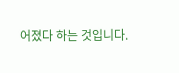어졌다 하는 것입니다.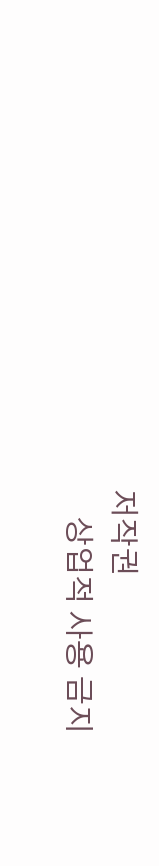저작권
    상업적 사용 금지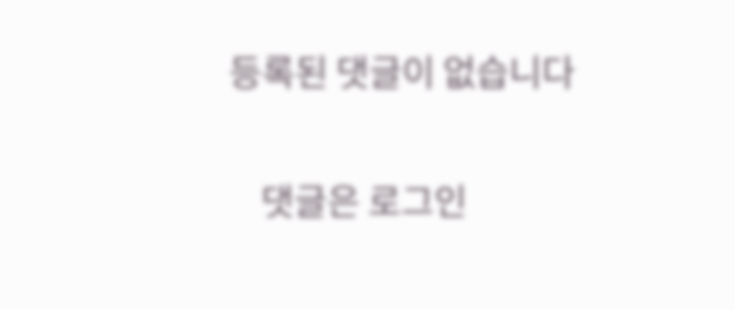등록된 댓글이 없습니다

    댓글은 로그인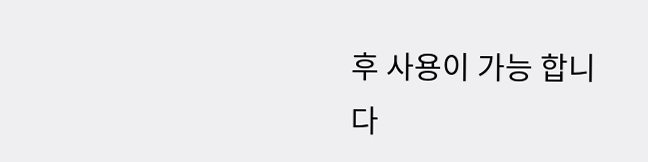후 사용이 가능 합니다